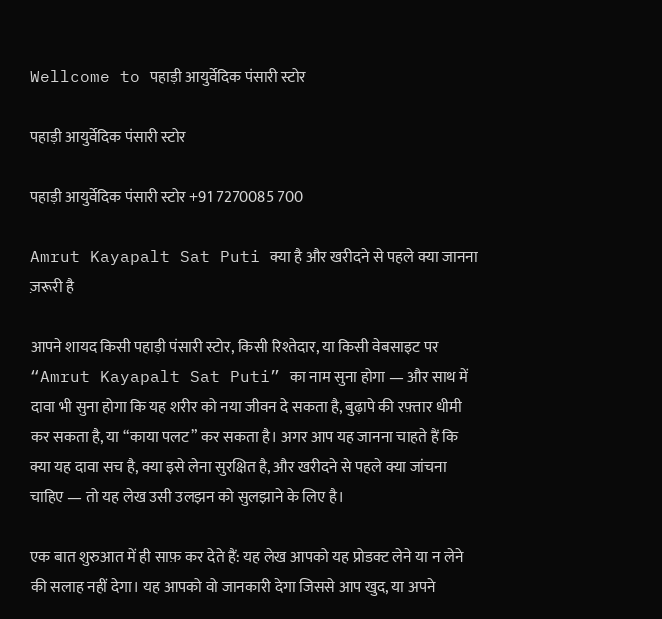Wellcome to पहाड़ी आयुर्वेदिक पंसारी स्टोर

पहाड़ी आयुर्वेदिक पंसारी स्टोर

पहाड़ी आयुर्वेदिक पंसारी स्टोर +91 7270085 700

Amrut Kayapalt Sat Puti क्या है और खरीदने से पहले क्या जानना ज़रूरी है

आपने शायद किसी पहाड़ी पंसारी स्टोर, किसी रिश्तेदार, या किसी वेबसाइट पर “Amrut Kayapalt Sat Puti” का नाम सुना होगा — और साथ में दावा भी सुना होगा कि यह शरीर को नया जीवन दे सकता है, बुढ़ापे की रफ़्तार धीमी कर सकता है, या “काया पलट” कर सकता है। अगर आप यह जानना चाहते हैं कि क्या यह दावा सच है, क्या इसे लेना सुरक्षित है, और खरीदने से पहले क्या जांचना चाहिए — तो यह लेख उसी उलझन को सुलझाने के लिए है।

एक बात शुरुआत में ही साफ़ कर देते हैं: यह लेख आपको यह प्रोडक्ट लेने या न लेने की सलाह नहीं देगा। यह आपको वो जानकारी देगा जिससे आप खुद, या अपने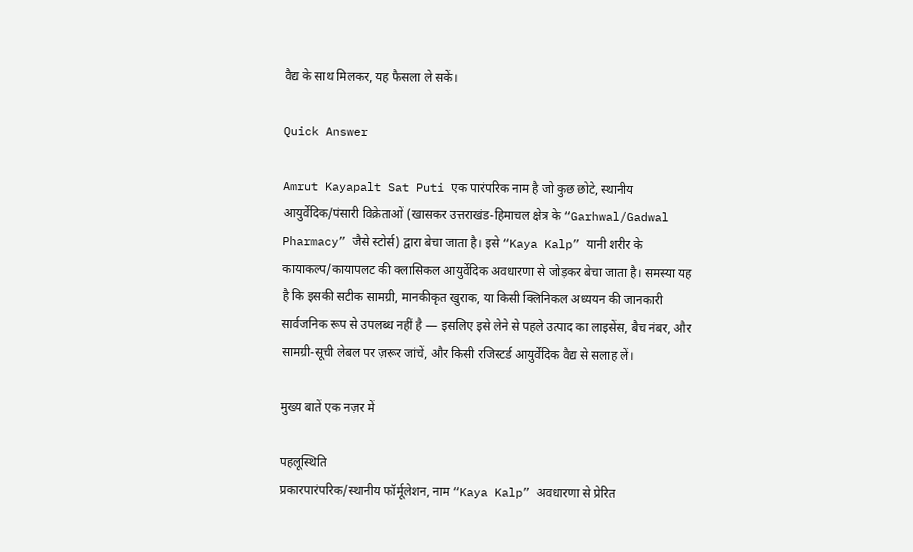वैद्य के साथ मिलकर, यह फैसला ले सकें।

Quick Answer

Amrut Kayapalt Sat Puti एक पारंपरिक नाम है जो कुछ छोटे, स्थानीय आयुर्वेदिक/पंसारी विक्रेताओं (खासकर उत्तराखंड-हिमाचल क्षेत्र के “Garhwal/Gadwal Pharmacy” जैसे स्टोर्स) द्वारा बेचा जाता है। इसे “Kaya Kalp” यानी शरीर के कायाकल्प/कायापलट की क्लासिकल आयुर्वेदिक अवधारणा से जोड़कर बेचा जाता है। समस्या यह है कि इसकी सटीक सामग्री, मानकीकृत खुराक, या किसी क्लिनिकल अध्ययन की जानकारी सार्वजनिक रूप से उपलब्ध नहीं है — इसलिए इसे लेने से पहले उत्पाद का लाइसेंस, बैच नंबर, और सामग्री-सूची लेबल पर ज़रूर जांचें, और किसी रजिस्टर्ड आयुर्वेदिक वैद्य से सलाह लें।

मुख्य बातें एक नज़र में

पहलूस्थिति
प्रकारपारंपरिक/स्थानीय फॉर्मूलेशन, नाम “Kaya Kalp” अवधारणा से प्रेरित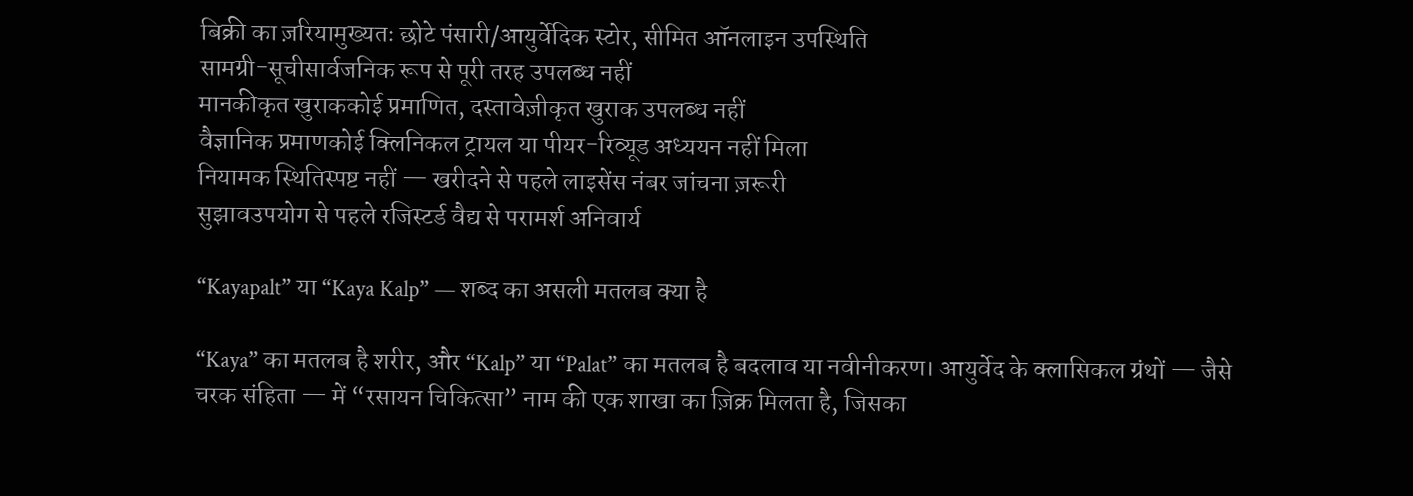बिक्री का ज़रियामुख्यतः छोटे पंसारी/आयुर्वेदिक स्टोर, सीमित ऑनलाइन उपस्थिति
सामग्री-सूचीसार्वजनिक रूप से पूरी तरह उपलब्ध नहीं
मानकीकृत खुराककोई प्रमाणित, दस्तावेज़ीकृत खुराक उपलब्ध नहीं
वैज्ञानिक प्रमाणकोई क्लिनिकल ट्रायल या पीयर-रिव्यूड अध्ययन नहीं मिला
नियामक स्थितिस्पष्ट नहीं — खरीदने से पहले लाइसेंस नंबर जांचना ज़रूरी
सुझावउपयोग से पहले रजिस्टर्ड वैद्य से परामर्श अनिवार्य

“Kayapalt” या “Kaya Kalp” — शब्द का असली मतलब क्या है

“Kaya” का मतलब है शरीर, और “Kalp” या “Palat” का मतलब है बदलाव या नवीनीकरण। आयुर्वेद के क्लासिकल ग्रंथों — जैसे चरक संहिता — में “रसायन चिकित्सा” नाम की एक शाखा का ज़िक्र मिलता है, जिसका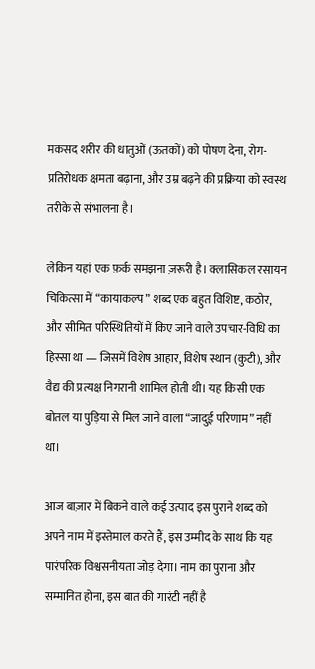मकसद शरीर की धातुओं (ऊतकों) को पोषण देना, रोग-प्रतिरोधक क्षमता बढ़ाना, और उम्र बढ़ने की प्रक्रिया को स्वस्थ तरीके से संभालना है।

लेकिन यहां एक फ़र्क समझना ज़रूरी है। क्लासिकल रसायन चिकित्सा में “कायाकल्प” शब्द एक बहुत विशिष्ट, कठोर, और सीमित परिस्थितियों में किए जाने वाले उपचार-विधि का हिस्सा था — जिसमें विशेष आहार, विशेष स्थान (कुटी), और वैद्य की प्रत्यक्ष निगरानी शामिल होती थी। यह किसी एक बोतल या पुड़िया से मिल जाने वाला “जादुई परिणाम” नहीं था।

आज बाज़ार में बिकने वाले कई उत्पाद इस पुराने शब्द को अपने नाम में इस्तेमाल करते हैं, इस उम्मीद के साथ कि यह पारंपरिक विश्वसनीयता जोड़ देगा। नाम का पुराना और सम्मानित होना, इस बात की गारंटी नहीं है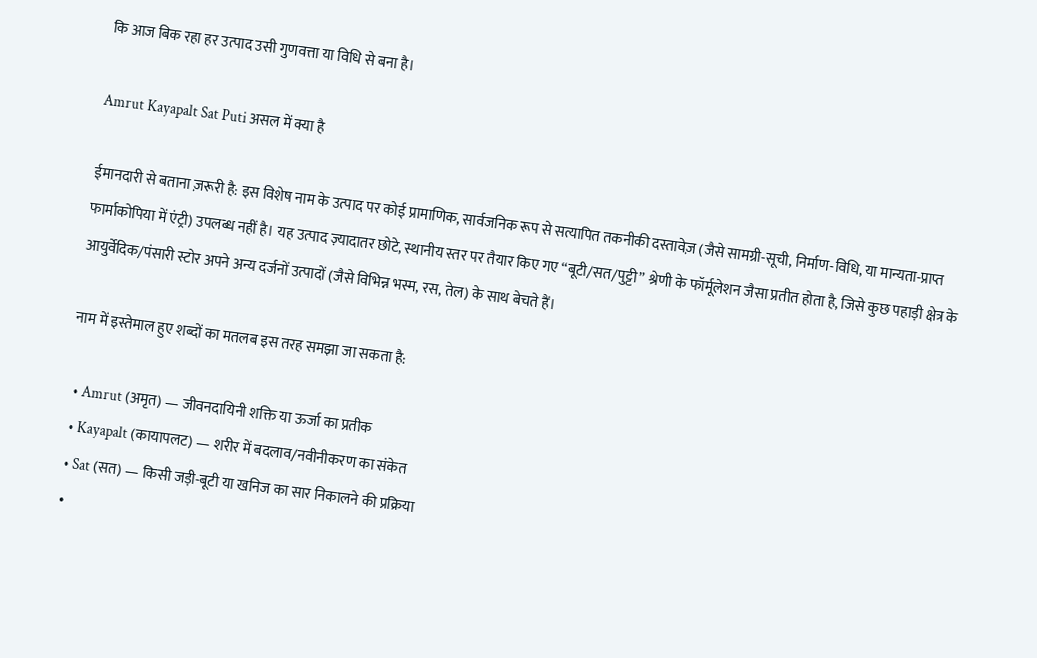कि आज बिक रहा हर उत्पाद उसी गुणवत्ता या विधि से बना है।

Amrut Kayapalt Sat Puti असल में क्या है

ईमानदारी से बताना ज़रूरी है: इस विशेष नाम के उत्पाद पर कोई प्रामाणिक, सार्वजनिक रूप से सत्यापित तकनीकी दस्तावेज़ (जैसे सामग्री-सूची, निर्माण-विधि, या मान्यता-प्राप्त फार्माकोपिया में एंट्री) उपलब्ध नहीं है। यह उत्पाद ज़्यादातर छोटे, स्थानीय स्तर पर तैयार किए गए “बूटी/सत/पुट्टी” श्रेणी के फॉर्मूलेशन जैसा प्रतीत होता है, जिसे कुछ पहाड़ी क्षेत्र के आयुर्वेदिक/पंसारी स्टोर अपने अन्य दर्जनों उत्पादों (जैसे विभिन्न भस्म, रस, तेल) के साथ बेचते हैं।

नाम में इस्तेमाल हुए शब्दों का मतलब इस तरह समझा जा सकता है:

  • Amrut (अमृत) — जीवनदायिनी शक्ति या ऊर्जा का प्रतीक
  • Kayapalt (कायापलट) — शरीर में बदलाव/नवीनीकरण का संकेत
  • Sat (सत) — किसी जड़ी-बूटी या खनिज का सार निकालने की प्रक्रिया
  •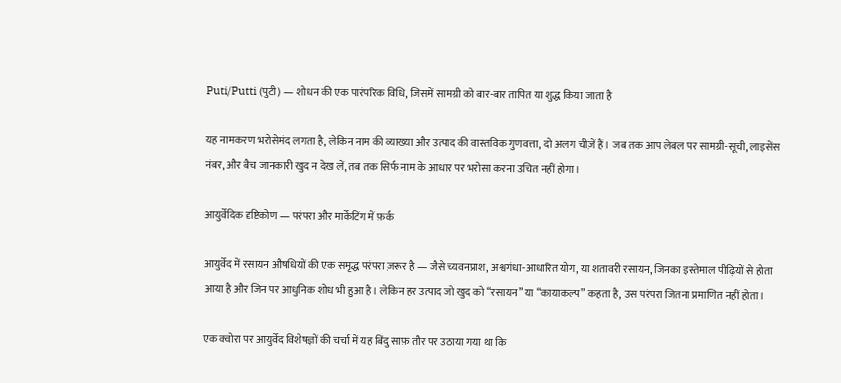Puti/Putti (पुटी) — शोधन की एक पारंपरिक विधि, जिसमें सामग्री को बार-बार तापित या शुद्ध किया जाता है

यह नामकरण भरोसेमंद लगता है, लेकिन नाम की व्याख्या और उत्पाद की वास्तविक गुणवत्ता, दो अलग चीज़ें हैं। जब तक आप लेबल पर सामग्री-सूची, लाइसेंस नंबर, और बैच जानकारी खुद न देख लें, तब तक सिर्फ नाम के आधार पर भरोसा करना उचित नहीं होगा।

आयुर्वेदिक दृष्टिकोण — परंपरा और मार्केटिंग में फ़र्क

आयुर्वेद में रसायन औषधियों की एक समृद्ध परंपरा ज़रूर है — जैसे च्यवनप्राश, अश्वगंधा-आधारित योग, या शतावरी रसायन, जिनका इस्तेमाल पीढ़ियों से होता आया है और जिन पर आधुनिक शोध भी हुआ है। लेकिन हर उत्पाद जो खुद को “रसायन” या “कायाकल्प” कहता है, उस परंपरा जितना प्रमाणित नहीं होता।

एक क्वोरा पर आयुर्वेद विशेषज्ञों की चर्चा में यह बिंदु साफ़ तौर पर उठाया गया था कि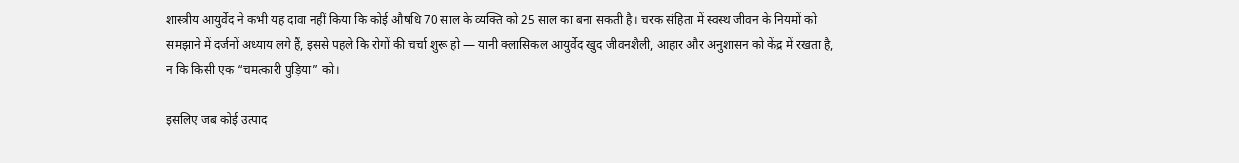शास्त्रीय आयुर्वेद ने कभी यह दावा नहीं किया कि कोई औषधि 70 साल के व्यक्ति को 25 साल का बना सकती है। चरक संहिता में स्वस्थ जीवन के नियमों को समझाने में दर्जनों अध्याय लगे हैं, इससे पहले कि रोगों की चर्चा शुरू हो — यानी क्लासिकल आयुर्वेद खुद जीवनशैली, आहार और अनुशासन को केंद्र में रखता है, न कि किसी एक “चमत्कारी पुड़िया” को।

इसलिए जब कोई उत्पाद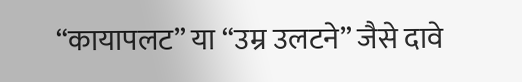“कायापलट” या “उम्र उलटने” जैसे दावे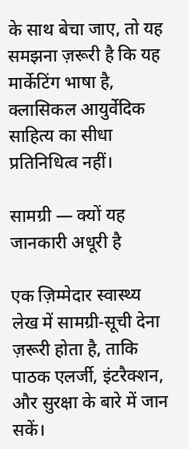के साथ बेचा जाए, तो यह समझना ज़रूरी है कि यह मार्केटिंग भाषा है, क्लासिकल आयुर्वेदिक साहित्य का सीधा प्रतिनिधित्व नहीं।

सामग्री — क्यों यह जानकारी अधूरी है

एक ज़िम्मेदार स्वास्थ्य लेख में सामग्री-सूची देना ज़रूरी होता है, ताकि पाठक एलर्जी, इंटरैक्शन, और सुरक्षा के बारे में जान सकें।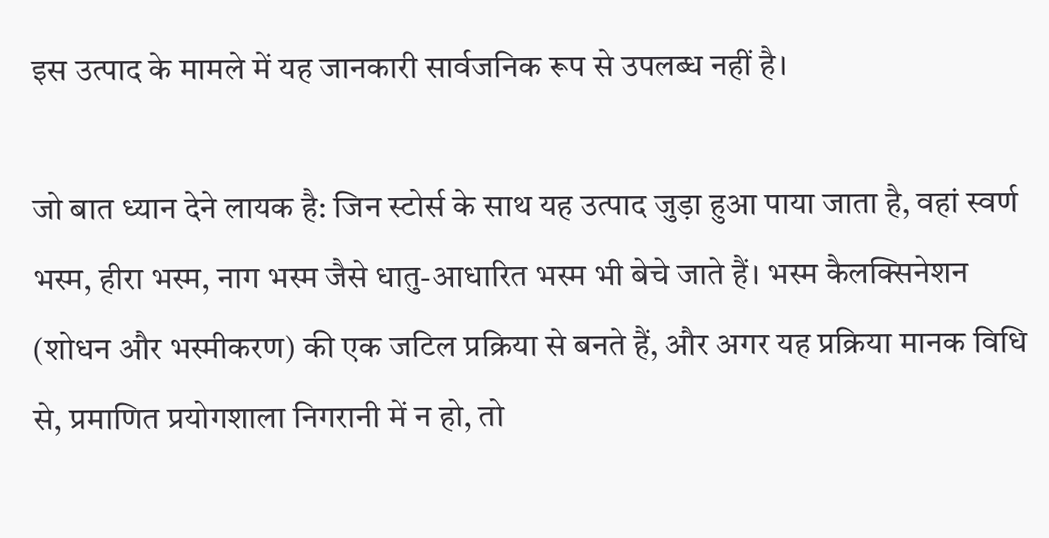इस उत्पाद के मामले में यह जानकारी सार्वजनिक रूप से उपलब्ध नहीं है।

जो बात ध्यान देने लायक है: जिन स्टोर्स के साथ यह उत्पाद जुड़ा हुआ पाया जाता है, वहां स्वर्ण भस्म, हीरा भस्म, नाग भस्म जैसे धातु-आधारित भस्म भी बेचे जाते हैं। भस्म कैलक्सिनेशन (शोधन और भस्मीकरण) की एक जटिल प्रक्रिया से बनते हैं, और अगर यह प्रक्रिया मानक विधि से, प्रमाणित प्रयोगशाला निगरानी में न हो, तो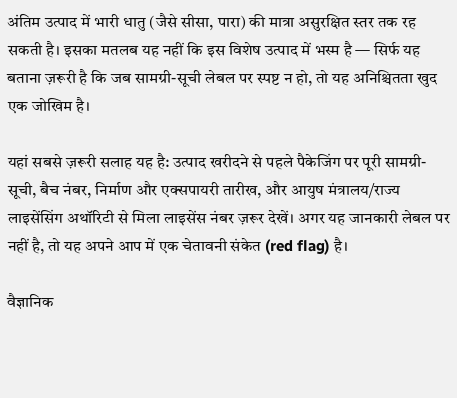अंतिम उत्पाद में भारी धातु (जैसे सीसा, पारा) की मात्रा असुरक्षित स्तर तक रह सकती है। इसका मतलब यह नहीं कि इस विशेष उत्पाद में भस्म है — सिर्फ यह बताना ज़रूरी है कि जब सामग्री-सूची लेबल पर स्पष्ट न हो, तो यह अनिश्चितता खुद एक जोखिम है।

यहां सबसे ज़रूरी सलाह यह है: उत्पाद खरीदने से पहले पैकेजिंग पर पूरी सामग्री-सूची, बैच नंबर, निर्माण और एक्सपायरी तारीख, और आयुष मंत्रालय/राज्य लाइसेंसिंग अथॉरिटी से मिला लाइसेंस नंबर ज़रूर देखें। अगर यह जानकारी लेबल पर नहीं है, तो यह अपने आप में एक चेतावनी संकेत (red flag) है।

वैज्ञानिक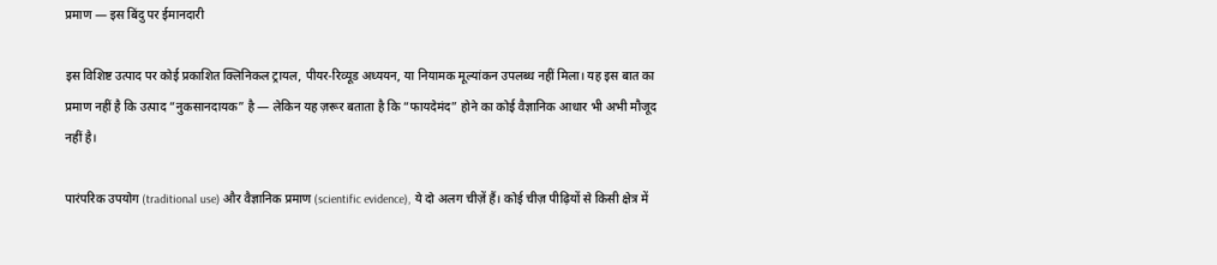प्रमाण — इस बिंदु पर ईमानदारी

इस विशिष्ट उत्पाद पर कोई प्रकाशित क्लिनिकल ट्रायल, पीयर-रिव्यूड अध्ययन, या नियामक मूल्यांकन उपलब्ध नहीं मिला। यह इस बात का प्रमाण नहीं है कि उत्पाद “नुकसानदायक” है — लेकिन यह ज़रूर बताता है कि “फायदेमंद” होने का कोई वैज्ञानिक आधार भी अभी मौजूद नहीं है।

पारंपरिक उपयोग (traditional use) और वैज्ञानिक प्रमाण (scientific evidence), ये दो अलग चीज़ें हैं। कोई चीज़ पीढ़ियों से किसी क्षेत्र में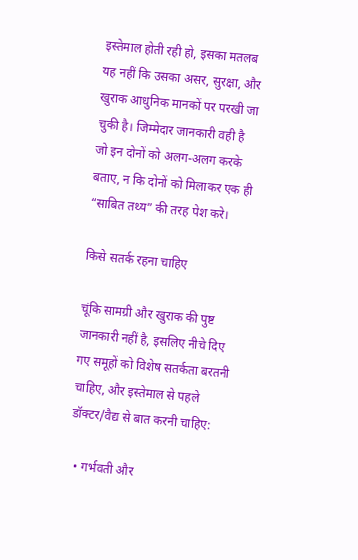इस्तेमाल होती रही हो, इसका मतलब यह नहीं कि उसका असर, सुरक्षा, और खुराक आधुनिक मानकों पर परखी जा चुकी है। जिम्मेदार जानकारी वही है जो इन दोनों को अलग-अलग करके बताए, न कि दोनों को मिलाकर एक ही “साबित तथ्य” की तरह पेश करे।

किसे सतर्क रहना चाहिए

चूंकि सामग्री और खुराक की पुष्ट जानकारी नहीं है, इसलिए नीचे दिए गए समूहों को विशेष सतर्कता बरतनी चाहिए, और इस्तेमाल से पहले डॉक्टर/वैद्य से बात करनी चाहिए:

  • गर्भवती और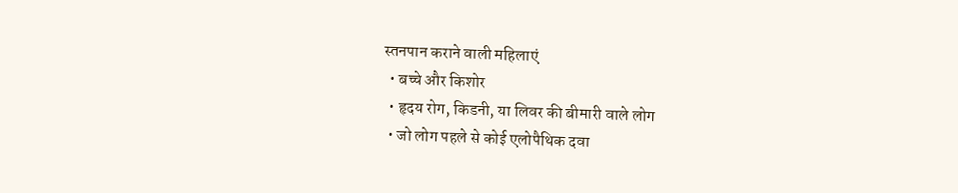स्तनपान कराने वाली महिलाएं
  • बच्चे और किशोर
  • हृदय रोग, किडनी, या लिवर की बीमारी वाले लोग
  • जो लोग पहले से कोई एलोपैथिक दवा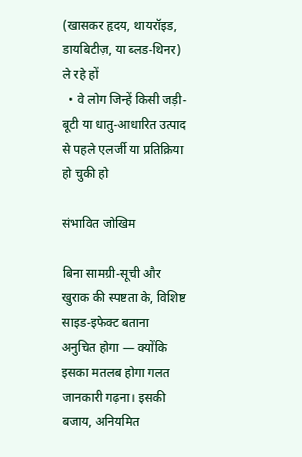(खासकर हृदय, थायरॉइड, डायबिटीज़, या ब्लड-थिनर) ले रहे हों
  • वे लोग जिन्हें किसी जड़ी-बूटी या धातु-आधारित उत्पाद से पहले एलर्जी या प्रतिक्रिया हो चुकी हो

संभावित जोखिम

बिना सामग्री-सूची और खुराक की स्पष्टता के, विशिष्ट साइड-इफेक्ट बताना अनुचित होगा — क्योंकि इसका मतलब होगा गलत जानकारी गढ़ना। इसकी बजाय, अनियमित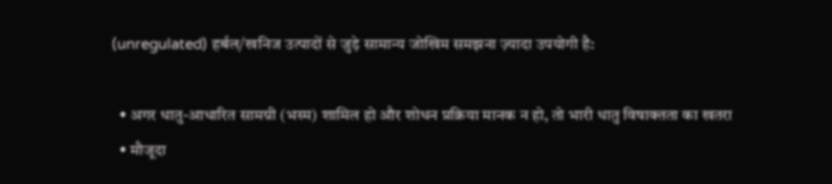(unregulated) हर्बल/खनिज उत्पादों से जुड़े सामान्य जोखिम समझना ज़्यादा उपयोगी है:

  • अगर धातु-आधारित सामग्री (भस्म) शामिल हो और शोधन प्रक्रिया मानक न हो, तो भारी धातु विषाक्तता का खतरा
  • मौजूदा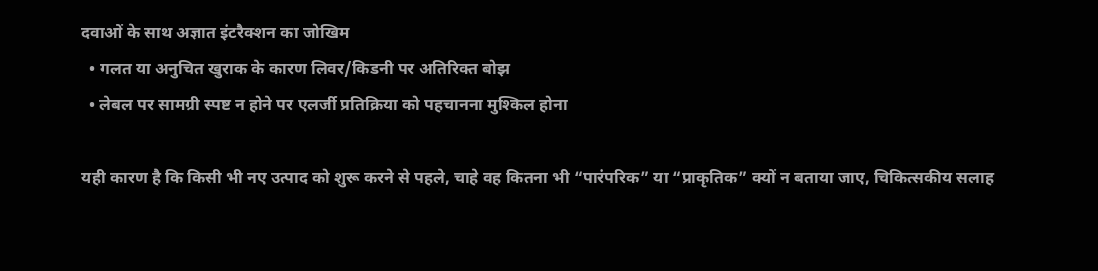दवाओं के साथ अज्ञात इंटरैक्शन का जोखिम
  • गलत या अनुचित खुराक के कारण लिवर/किडनी पर अतिरिक्त बोझ
  • लेबल पर सामग्री स्पष्ट न होने पर एलर्जी प्रतिक्रिया को पहचानना मुश्किल होना

यही कारण है कि किसी भी नए उत्पाद को शुरू करने से पहले, चाहे वह कितना भी “पारंपरिक” या “प्राकृतिक” क्यों न बताया जाए, चिकित्सकीय सलाह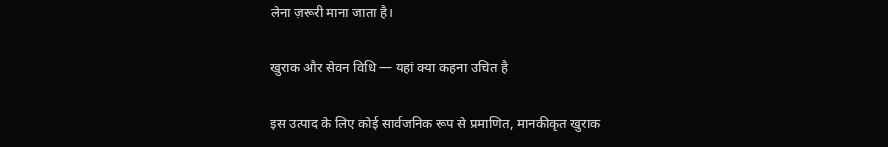लेना ज़रूरी माना जाता है।

खुराक और सेवन विधि — यहां क्या कहना उचित है

इस उत्पाद के लिए कोई सार्वजनिक रूप से प्रमाणित, मानकीकृत खुराक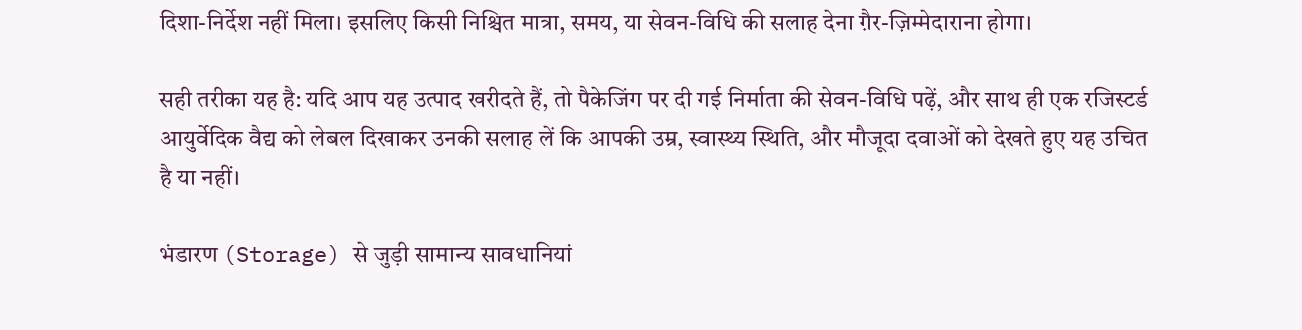दिशा-निर्देश नहीं मिला। इसलिए किसी निश्चित मात्रा, समय, या सेवन-विधि की सलाह देना ग़ैर-ज़िम्मेदाराना होगा।

सही तरीका यह है: यदि आप यह उत्पाद खरीदते हैं, तो पैकेजिंग पर दी गई निर्माता की सेवन-विधि पढ़ें, और साथ ही एक रजिस्टर्ड आयुर्वेदिक वैद्य को लेबल दिखाकर उनकी सलाह लें कि आपकी उम्र, स्वास्थ्य स्थिति, और मौजूदा दवाओं को देखते हुए यह उचित है या नहीं।

भंडारण (Storage) से जुड़ी सामान्य सावधानियां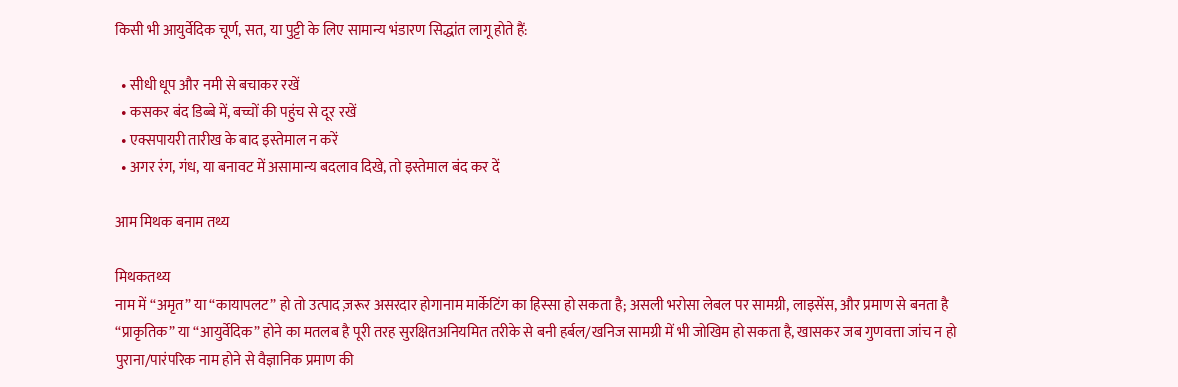किसी भी आयुर्वेदिक चूर्ण, सत, या पुट्टी के लिए सामान्य भंडारण सिद्धांत लागू होते हैं:

  • सीधी धूप और नमी से बचाकर रखें
  • कसकर बंद डिब्बे में, बच्चों की पहुंच से दूर रखें
  • एक्सपायरी तारीख के बाद इस्तेमाल न करें
  • अगर रंग, गंध, या बनावट में असामान्य बदलाव दिखे, तो इस्तेमाल बंद कर दें

आम मिथक बनाम तथ्य

मिथकतथ्य
नाम में “अमृत” या “कायापलट” हो तो उत्पाद ज़रूर असरदार होगानाम मार्केटिंग का हिस्सा हो सकता है; असली भरोसा लेबल पर सामग्री, लाइसेंस, और प्रमाण से बनता है
“प्राकृतिक” या “आयुर्वेदिक” होने का मतलब है पूरी तरह सुरक्षितअनियमित तरीके से बनी हर्बल/खनिज सामग्री में भी जोखिम हो सकता है, खासकर जब गुणवत्ता जांच न हो
पुराना/पारंपरिक नाम होने से वैज्ञानिक प्रमाण की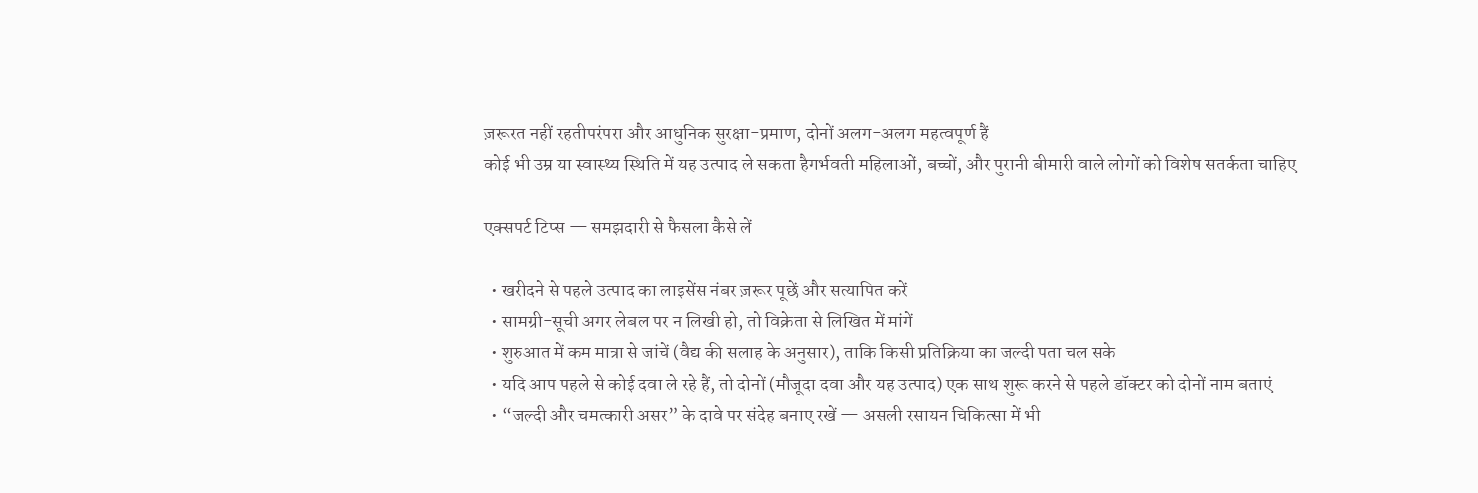ज़रूरत नहीं रहतीपरंपरा और आधुनिक सुरक्षा-प्रमाण, दोनों अलग-अलग महत्वपूर्ण हैं
कोई भी उम्र या स्वास्थ्य स्थिति में यह उत्पाद ले सकता हैगर्भवती महिलाओं, बच्चों, और पुरानी बीमारी वाले लोगों को विशेष सतर्कता चाहिए

एक्सपर्ट टिप्स — समझदारी से फैसला कैसे लें

  • खरीदने से पहले उत्पाद का लाइसेंस नंबर ज़रूर पूछें और सत्यापित करें
  • सामग्री-सूची अगर लेबल पर न लिखी हो, तो विक्रेता से लिखित में मांगें
  • शुरुआत में कम मात्रा से जांचें (वैद्य की सलाह के अनुसार), ताकि किसी प्रतिक्रिया का जल्दी पता चल सके
  • यदि आप पहले से कोई दवा ले रहे हैं, तो दोनों (मौजूदा दवा और यह उत्पाद) एक साथ शुरू करने से पहले डॉक्टर को दोनों नाम बताएं
  • “जल्दी और चमत्कारी असर” के दावे पर संदेह बनाए रखें — असली रसायन चिकित्सा में भी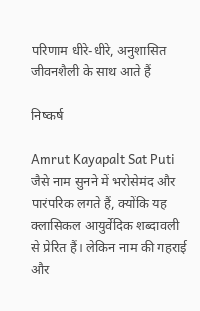परिणाम धीरे-धीरे, अनुशासित जीवनशैली के साथ आते हैं

निष्कर्ष

Amrut Kayapalt Sat Puti जैसे नाम सुनने में भरोसेमंद और पारंपरिक लगते हैं, क्योंकि यह क्लासिकल आयुर्वेदिक शब्दावली से प्रेरित हैं। लेकिन नाम की गहराई और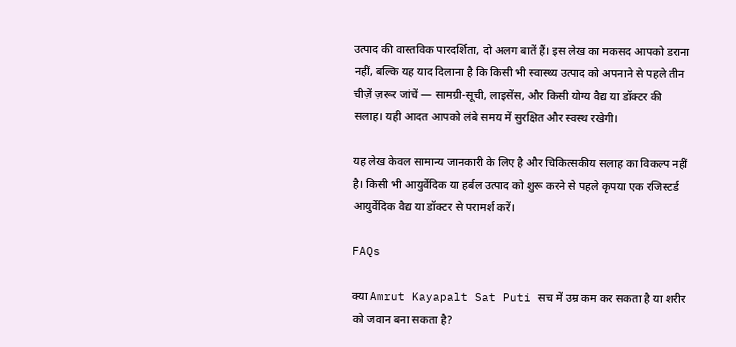उत्पाद की वास्तविक पारदर्शिता, दो अलग बातें हैं। इस लेख का मकसद आपको डराना नहीं, बल्कि यह याद दिलाना है कि किसी भी स्वास्थ्य उत्पाद को अपनाने से पहले तीन चीज़ें ज़रूर जांचें — सामग्री-सूची, लाइसेंस, और किसी योग्य वैद्य या डॉक्टर की सलाह। यही आदत आपको लंबे समय में सुरक्षित और स्वस्थ रखेगी।

यह लेख केवल सामान्य जानकारी के लिए है और चिकित्सकीय सलाह का विकल्प नहीं है। किसी भी आयुर्वेदिक या हर्बल उत्पाद को शुरू करने से पहले कृपया एक रजिस्टर्ड आयुर्वेदिक वैद्य या डॉक्टर से परामर्श करें।

FAQs

क्या Amrut Kayapalt Sat Puti सच में उम्र कम कर सकता है या शरीर को जवान बना सकता है?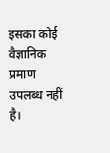इसका कोई वैज्ञानिक प्रमाण उपलब्ध नहीं है।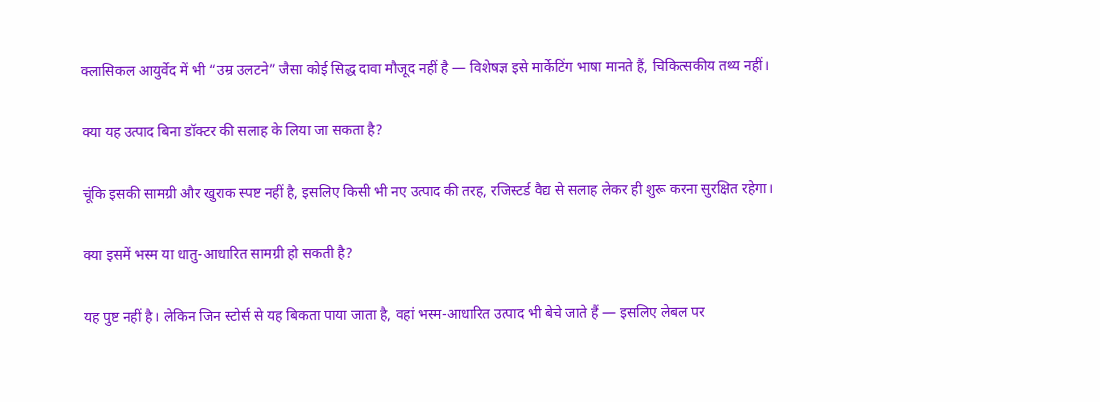क्लासिकल आयुर्वेद में भी “उम्र उलटने” जैसा कोई सिद्ध दावा मौजूद नहीं है — विशेषज्ञ इसे मार्केटिंग भाषा मानते हैं, चिकित्सकीय तथ्य नहीं।

क्या यह उत्पाद बिना डॉक्टर की सलाह के लिया जा सकता है?

चूंकि इसकी सामग्री और खुराक स्पष्ट नहीं है, इसलिए किसी भी नए उत्पाद की तरह, रजिस्टर्ड वैद्य से सलाह लेकर ही शुरू करना सुरक्षित रहेगा।

क्या इसमें भस्म या धातु-आधारित सामग्री हो सकती है?

यह पुष्ट नहीं है। लेकिन जिन स्टोर्स से यह बिकता पाया जाता है, वहां भस्म-आधारित उत्पाद भी बेचे जाते हैं — इसलिए लेबल पर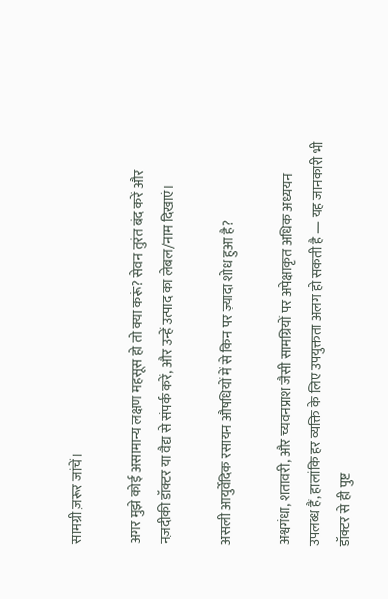सामग्री ज़रूर जांचें।

अगर मुझे कोई असामान्य लक्षण महसूस हो तो क्या करूं? सेवन तुरंत बंद करें और नज़दीकी डॉक्टर या वैद्य से संपर्क करें, और उन्हें उत्पाद का लेबल/नाम दिखाएं।

असली आयुर्वेदिक रसायन औषधियों में से किन पर ज़्यादा शोध हुआ है?

अश्वगंधा, शतावरी, और च्यवनप्राश जैसी सामग्रियों पर अपेक्षाकृत अधिक अध्ययन उपलब्ध हैं, हालांकि हर व्यक्ति के लिए उपयुक्तता अलग हो सकती है — यह जानकारी भी डॉक्टर से ही पुष्ट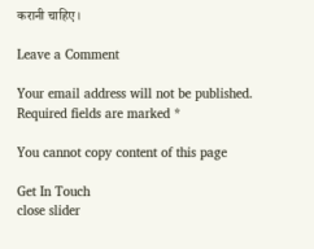करानी चाहिए।

Leave a Comment

Your email address will not be published. Required fields are marked *

You cannot copy content of this page

Get In Touch
close slider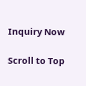Inquiry Now

Scroll to Top